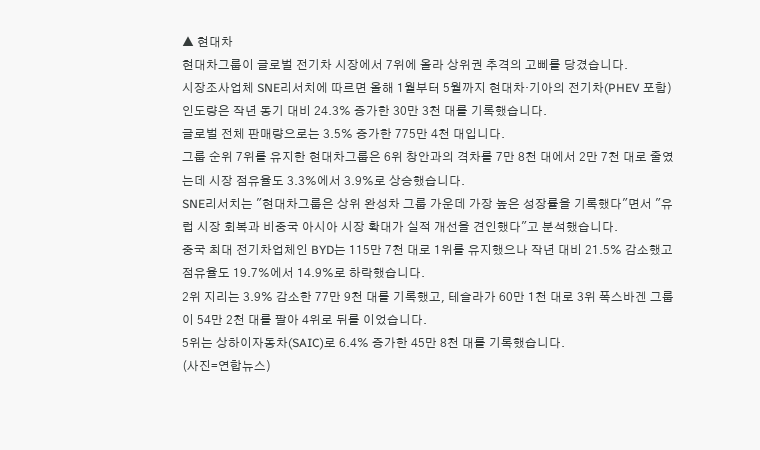▲ 현대차
현대차그룹이 글로벌 전기차 시장에서 7위에 올라 상위권 추격의 고삐를 당겼습니다.
시장조사업체 SNE리서치에 따르면 올해 1월부터 5월까지 현대차·기아의 전기차(PHEV 포함) 인도량은 작년 동기 대비 24.3% 증가한 30만 3천 대를 기록했습니다.
글로벌 전체 판매량으로는 3.5% 증가한 775만 4천 대입니다.
그룹 순위 7위를 유지한 현대차그룹은 6위 창안과의 격차를 7만 8천 대에서 2만 7천 대로 줄였는데 시장 점유율도 3.3%에서 3.9%로 상승했습니다.
SNE리서치는 "현대차그룹은 상위 완성차 그룹 가운데 가장 높은 성장률을 기록했다"면서 "유럽 시장 회복과 비중국 아시아 시장 확대가 실적 개선을 견인했다"고 분석했습니다.
중국 최대 전기차업체인 BYD는 115만 7천 대로 1위를 유지했으나 작년 대비 21.5% 감소했고 점유율도 19.7%에서 14.9%로 하락했습니다.
2위 지리는 3.9% 감소한 77만 9천 대를 기록했고, 테슬라가 60만 1천 대로 3위 폭스바겐 그룹이 54만 2천 대를 팔아 4위로 뒤를 이었습니다.
5위는 상하이자동차(SAIC)로 6.4% 증가한 45만 8천 대를 기록했습니다.
(사진=연합뉴스)